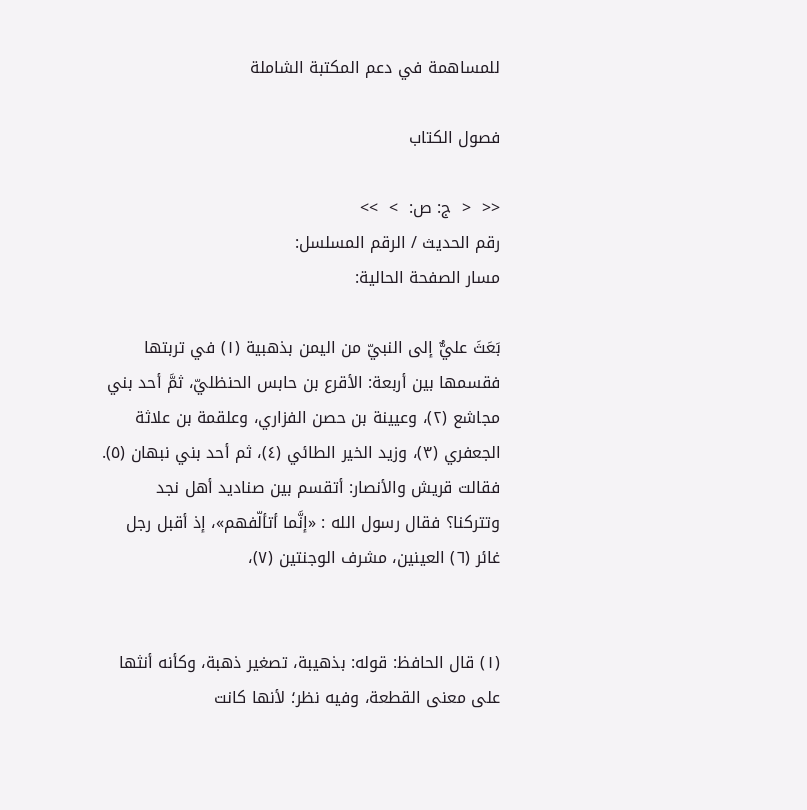للمساهمة في دعم المكتبة الشاملة

فصول الكتاب

<<  <  ج: ص:  >  >>
رقم الحديث / الرقم المسلسل:
مسار الصفحة الحالية:

بَعَثَ عليٌّ إلى النبيّ من اليمن بذهبية (١) في تربتها فقسمها بين أربعة: الأقرع بن حابس الحنظليّ، ثمَّ أحد بني مجاشع (٢)، وعيينة بن حصن الفزاري، وعلقمة بن علاثة الجعفري (٣)، وزيد الخير الطائي (٤)، ثم أحد بني نبهان (٥). فقالت قريش والأنصار: أتقسم بين صناديد أهل نجد وتتركنا؟ فقال رسول الله : «إنَّما أتألّفهم»، إذ أقبل رجل غائر (٦) العينين، مشرف الوجنتين (٧)،


(١) قال الحافظ: قوله: بذهيبة، تصغير ذهبة، وكأنه أنثها على معنى القطعة، وفيه نظر؛ لأنها كانت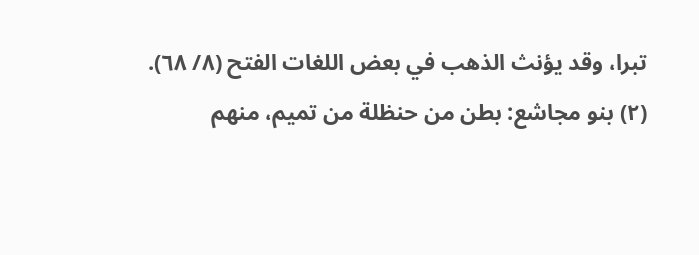تبرا، وقد يؤنث الذهب في بعض اللغات الفتح (٨/ ٦٨).
(٢) بنو مجاشع: بطن من حنظلة من تميم، منهم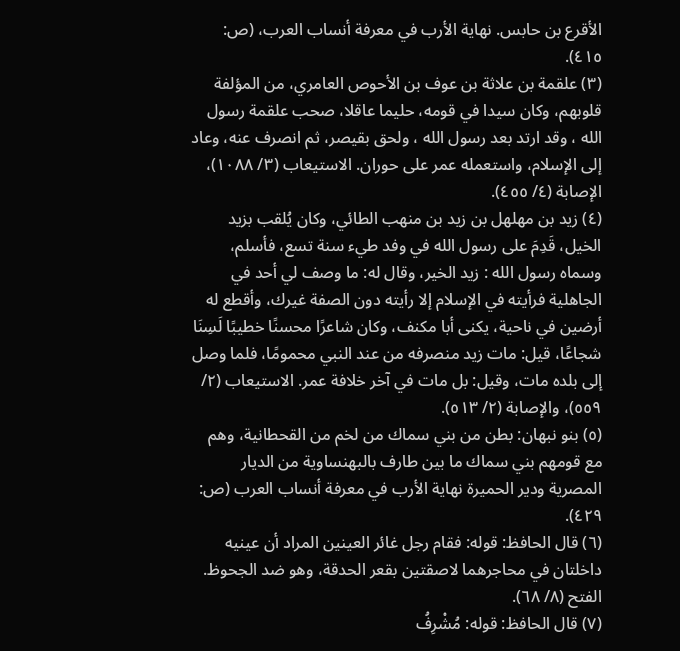الأقرع بن حابس. نهاية الأرب في معرفة أنساب العرب، (ص: ٤١٥).
(٣) علقمة بن علاثة بن عوف بن الأحوص العامري، من المؤلفة قلوبهم، وكان سيدا في قومه، حليما عاقلا، صحب علقمة رسول الله ، وقد ارتد بعد رسول الله ، ولحق بقيصر، ثم انصرف عنه، وعاد إلى الإسلام، واستعمله عمر على حوران. الاستيعاب (٣/ ١٠٨٨)، الإصابة (٤/ ٤٥٥).
(٤) زيد بن مهلهل بن زيد بن منهب الطائي، وكان يُلقب بزيد الخيل، قَدِمَ على رسول الله في وفد طيء سنة تسع، فأسلم، وسماه رسول الله : زيد الخير، وقال له: ما وصف لي أحد في الجاهلية فرأيته في الإسلام إلا رأيته دون الصفة غيرك، وأقطع له أرضين في ناحية، يكنى أبا مكنف، وكان شاعرًا محسنًا خطيبًا لَسِنَا شجاعًا، قيل: مات زيد منصرفه من عند النبي محمومًا، فلما وصل إلى بلده مات، وقيل: بل مات في آخر خلافة عمر. الاستيعاب (٢/ ٥٥٩)، والإصابة (٢/ ٥١٣).
(٥) بنو نبهان: بطن من بني سماك من لخم من القحطانية، وهم مع قومهم بني سماك ما بين طارف بالبهنساوية من الديار المصرية ودير الحميرة نهاية الأرب في معرفة أنساب العرب (ص: ٤٢٩).
(٦) قال الحافظ: قوله: فقام رجل غائر العينين المراد أن عينيه داخلتان في محاجرهما لاصقتين بقعر الحدقة، وهو ضد الجحوظ. الفتح (٨/ ٦٨).
(٧) قال الحافظ: قوله: مُشْرِفُ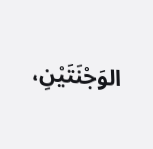الوَجْنَتَيْنِ،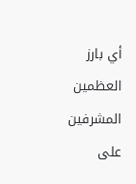أي بارز العظمين المشرفين على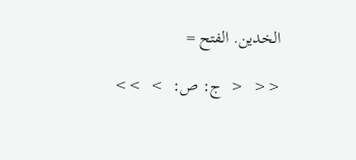الخدين. الفتح =

<<  <  ج: ص:  >  >>